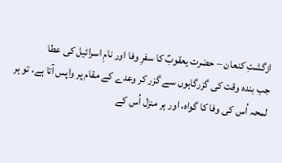ازگشتِ کنعان – حضرت یعقوبؑ کا سفرِ وفا اور نامِ اسرائیل کی عطا
جب بندہ وقت کی گزرگاہوں سے گزر کر وعدے کے مقام پر واپس آتا ہے، تو ہر لمحہ اُس کی وفا کا گواہ، اور ہر منزل اُس کے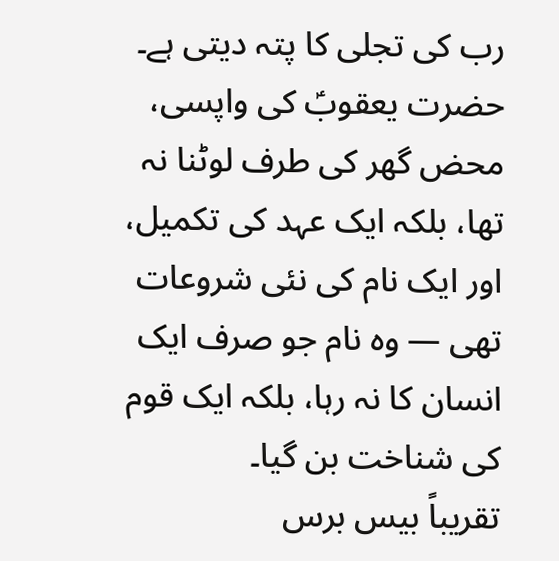رب کی تجلی کا پتہ دیتی ہے۔ حضرت یعقوبؑ کی واپسی، محض گھر کی طرف لوٹنا نہ تھا، بلکہ ایک عہد کی تکمیل، اور ایک نام کی نئی شروعات تھی — وہ نام جو صرف ایک انسان کا نہ رہا، بلکہ ایک قوم کی شناخت بن گیا۔
تقریباً بیس برس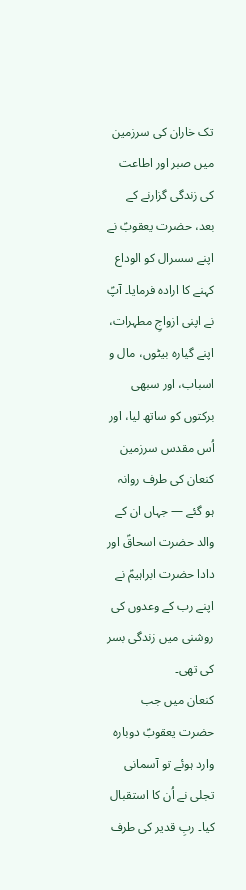تک خاران کی سرزمین میں صبر اور اطاعت کی زندگی گزارنے کے بعد، حضرت یعقوبؑ نے اپنے سسرال کو الوداع کہنے کا ارادہ فرمایا۔ آپؑ نے اپنی ازواجِ مطہرات، اپنے گیارہ بیٹوں، مال و اسباب، اور سبھی برکتوں کو ساتھ لیا، اور اُس مقدس سرزمین کنعان کی طرف روانہ ہو گئے — جہاں ان کے والد حضرت اسحاقؑ اور دادا حضرت ابراہیمؑ نے اپنے رب کے وعدوں کی روشنی میں زندگی بسر کی تھی۔
کنعان میں جب حضرت یعقوبؑ دوبارہ وارد ہوئے تو آسمانی تجلی نے اُن کا استقبال کیا۔ ربِ قدیر کی طرف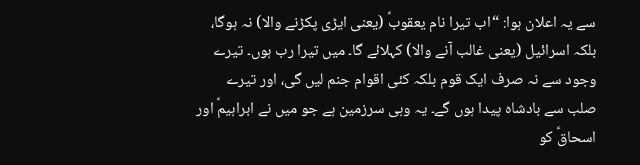سے یہ اعلان ہوا: “اب تیرا نام یعقوبؑ (یعنی ایڑی پکڑنے والا) نہ ہوگا، بلکہ اسرائیل (یعنی غالب آنے والا) کہلائے گا۔ میں تیرا رب ہوں۔ تیرے وجود سے نہ صرف ایک قوم بلکہ کئی اقوام جنم لیں گی، اور تیرے صلب سے بادشاہ پیدا ہوں گے۔ یہ وہی سرزمین ہے جو میں نے ابراہیمؑ اور اسحاقؑ کو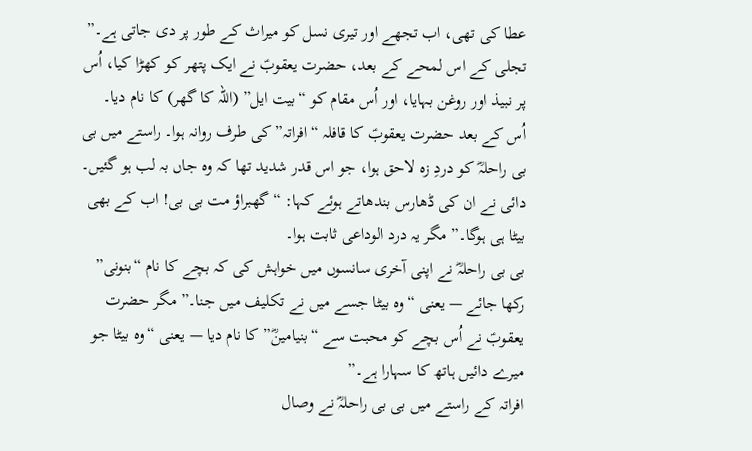عطا کی تھی، اب تجھے اور تیری نسل کو میراث کے طور پر دی جاتی ہے۔”
تجلی کے اس لمحے کے بعد، حضرت یعقوبؑ نے ایک پتھر کو کھڑا کیا، اُس پر نبیذ اور روغن بہایا، اور اُس مقام کو “بیت ایل” (اللہ کا گھر) کا نام دیا۔
اُس کے بعد حضرت یعقوبؑ کا قافلہ “افراتہ” کی طرف روانہ ہوا۔ راستے میں بی بی راحلہؓ کو دردِ زہ لاحق ہوا، جو اس قدر شدید تھا کہ وہ جاں بہ لب ہو گئیں۔ دائی نے ان کی ڈھارس بندھاتے ہوئے کہا: “گھبراؤ مت بی بی! اب کے بھی بیٹا ہی ہوگا۔” مگر یہ درد الوداعی ثابت ہوا۔
بی بی راحلہؓ نے اپنی آخری سانسوں میں خواہش کی کہ بچے کا نام “بنونی” رکھا جائے — یعنی “وہ بیٹا جسے میں نے تکلیف میں جنا۔” مگر حضرت یعقوبؑ نے اُس بچے کو محبت سے “بنیامینؓ” کا نام دیا — یعنی “وہ بیٹا جو میرے دائیں ہاتھ کا سہارا ہے۔”
افراتہ کے راستے میں بی بی راحلہؓ نے وصال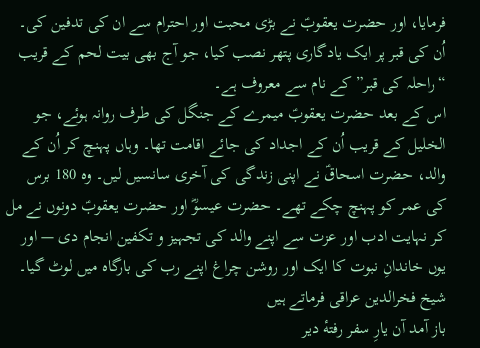فرمایا، اور حضرت یعقوبؑ نے بڑی محبت اور احترام سے ان کی تدفین کی۔ اُن کی قبر پر ایک یادگاری پتھر نصب کیا، جو آج بھی بیت لحم کے قریب “راحلہ کی قبر” کے نام سے معروف ہے۔
اس کے بعد حضرت یعقوبؑ میمرے کے جنگل کی طرف روانہ ہوئے، جو الخلیل کے قریب اُن کے اجداد کی جائے اقامت تھا۔ وہاں پہنچ کر اُن کے والد، حضرت اسحاقؑ نے اپنی زندگی کی آخری سانسیں لیں۔ وہ 180 برس کی عمر کو پہنچ چکے تھے۔ حضرت عیسوؓ اور حضرت یعقوبؑ دونوں نے مل کر نہایت ادب اور عزت سے اپنے والد کی تجہیز و تکفین انجام دی — اور یوں خاندانِ نبوت کا ایک اور روشن چراغ اپنے رب کی بارگاہ میں لوٹ گیا۔
شیخ فخرالدین عراقی فرماتے ہیں
باز آمد آن یارِ سفر رفتهٔ دیر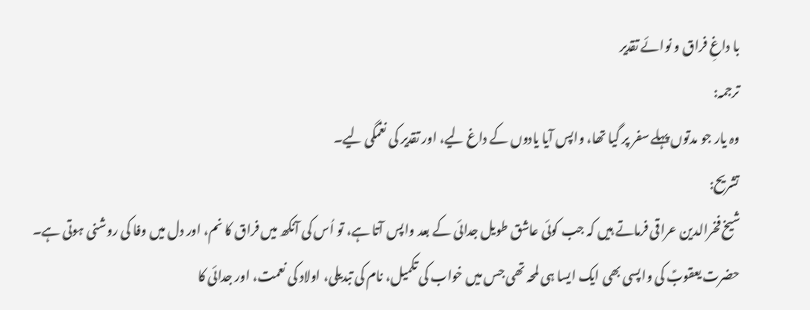با داغِ فراق و نوائے تقدیر
ترجمہ:
وہ یار جو مدتوں پہلے سفر پر گیا تھا، واپس آیا یادوں کے داغ لیے، اور تقدیر کی نغمگی لیے۔
تشریح:
شیخ فخرالدین عراقی فرماتے ہیں کہ جب کوئی عاشق طویل جدائی کے بعد واپس آتا ہے، تو اُس کی آنکھ میں فراق کا نم، اور دل میں وفا کی روشنی ہوتی ہے۔ حضرت یعقوبؑ کی واپسی بھی ایک ایسا ہی لمحہ تھی جس میں خواب کی تکمیل، نام کی تبدیلی، اولاد کی نعمت، اور جدائی کا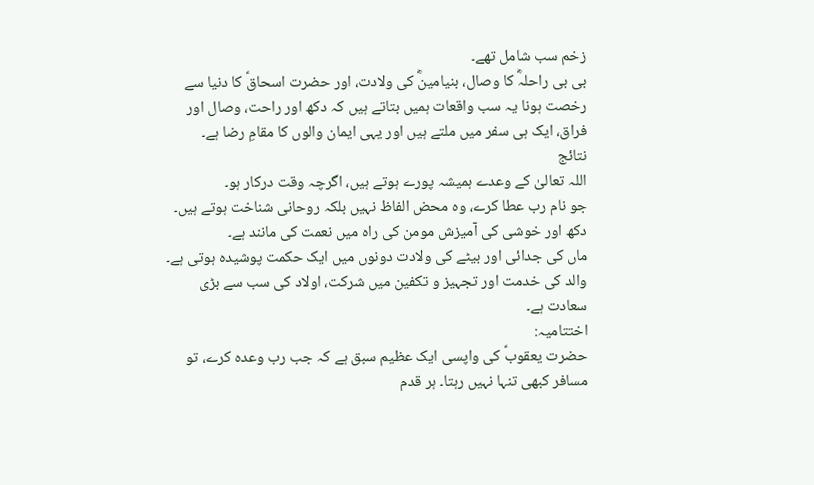زخم سب شامل تھے۔
بی بی راحلہؓ کا وصال، بنیامینؓ کی ولادت، اور حضرت اسحاقؑ کا دنیا سے رخصت ہونا یہ سب واقعات ہمیں بتاتے ہیں کہ دکھ اور راحت، وصال اور فراق، ایک ہی سفر میں ملتے ہیں اور یہی ایمان والوں کا مقامِ رضا ہے۔
نتائج
اللہ تعالیٰ کے وعدے ہمیشہ پورے ہوتے ہیں، اگرچہ وقت درکار ہو۔
جو نام رب عطا کرے، وہ محض الفاظ نہیں بلکہ روحانی شناخت ہوتے ہیں۔
دکھ اور خوشی کی آمیزش مومن کی راہ میں نعمت کی مانند ہے۔
ماں کی جدائی اور بیٹے کی ولادت دونوں میں ایک حکمت پوشیدہ ہوتی ہے۔
والد کی خدمت اور تجہیز و تکفین میں شرکت، اولاد کی سب سے بڑی سعادت ہے۔
اختتامیہ:
حضرت یعقوبؑ کی واپسی ایک عظیم سبق ہے کہ جب رب وعدہ کرے، تو مسافر کبھی تنہا نہیں رہتا۔ ہر قدم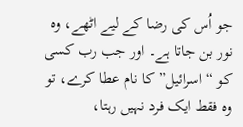جو اُس کی رضا کے لیے اٹھے، وہ نور بن جاتا ہے۔ اور جب رب کسی کو “اسرائیل” کا نام عطا کرے، تو وہ فقط ایک فرد نہیں رہتا،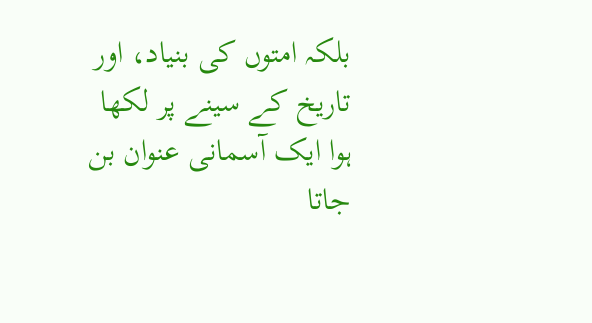بلکہ امتوں کی بنیاد، اور تاریخ کے سینے پر لکھا ہوا ایک آسمانی عنوان بن جاتا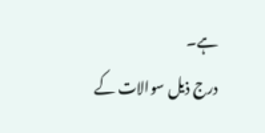ہے۔
درج ذیل سوالات کے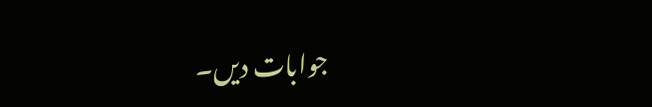جوابات دیں۔